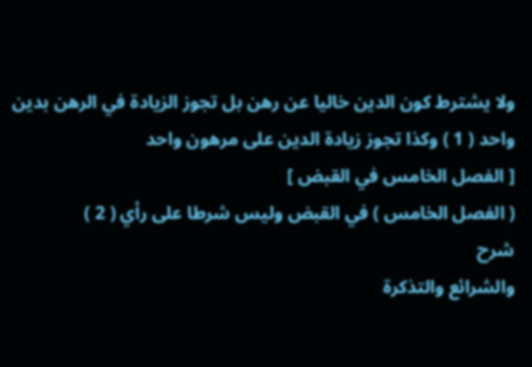ولا يشترط كون الدين خاليا عن رهن بل تجوز الزيادة في الرهن بدين واحد ( 1 ) وكذا تجوز زيادة الدين على مرهون واحد
[ الفصل الخامس في القبض ]
( الفصل الخامس ) في القبض وليس شرطا على رأي ( 2 )
شرح
والشرائع والتذكرة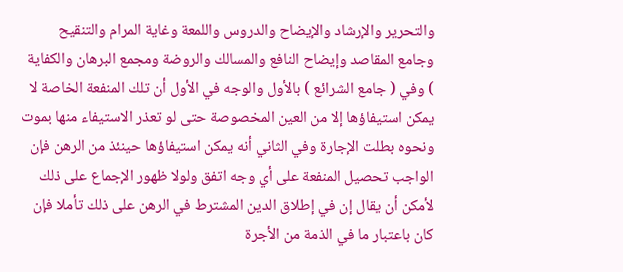والتحرير والإرشاد والإيضاح والدروس واللمعة وغاية المرام والتنقيح وجامع المقاصد وإيضاح النافع والمسالك والروضة ومجمع البرهان والكفاية ) وفي ( جامع الشرائع ) بالأول والوجه في الأول أن تلك المنفعة الخاصة لا يمكن استيفاؤها إلا من العين المخصوصة حتى لو تعذر الاستيفاء منها بموت ونحوه بطلت الإجارة وفي الثاني أنه يمكن استيفاؤها حينئذ من الرهن فإن الواجب تحصيل المنفعة على أي وجه اتفق ولولا ظهور الإجماع على ذلك لأمكن أن يقال إن في إطلاق الدين المشترط في الرهن على ذلك تأملا فإن كان باعتبار ما في الذمة من الأجرة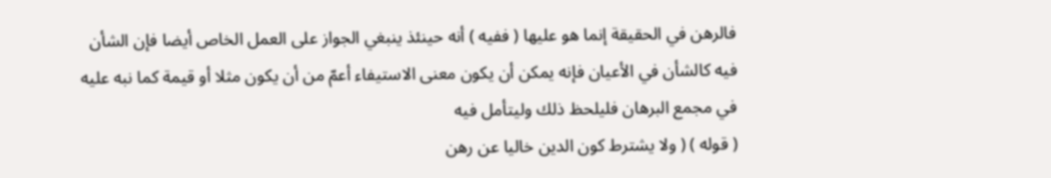فالرهن في الحقيقة إنما هو عليها ( ففيه ) أنه حينئذ ينبغي الجواز على العمل الخاص أيضا فإن الشأن فيه كالشأن في الأعيان فإنه يمكن أن يكون معنى الاستيفاء أعمّ من أن يكون مثلا أو قيمة كما نبه عليه في مجمع البرهان فليلحظ ذلك وليتأمل فيه
( قوله ) ( ولا يشترط كون الدين خاليا عن رهن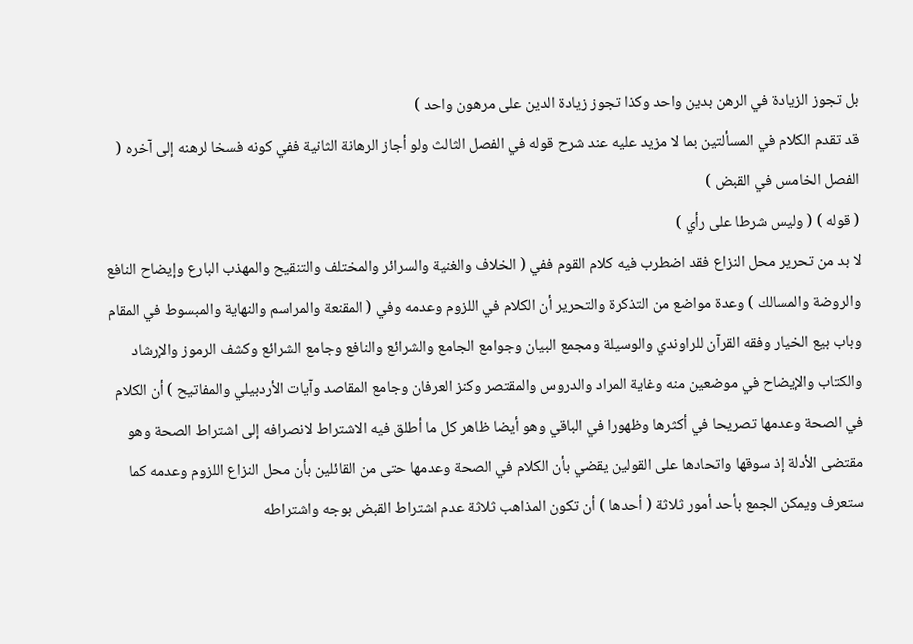بل تجوز الزيادة في الرهن بدين واحد وكذا تجوز زيادة الدين على مرهون واحد )
قد تقدم الكلام في المسألتين بما لا مزيد عليه عند شرح قوله في الفصل الثالث ولو أجاز الرهانة الثانية ففي كونه فسخا لرهنه إلى آخره ( الفصل الخامس في القبض )
( قوله ) ( وليس شرطا على رأي )
لا بد من تحرير محل النزاع فقد اضطرب فيه كلام القوم ففي ( الخلاف والغنية والسرائر والمختلف والتنقيح والمهذب البارع وإيضاح النافع والروضة والمسالك ) وعدة مواضع من التذكرة والتحرير أن الكلام في اللزوم وعدمه وفي ( المقنعة والمراسم والنهاية والمبسوط في المقام وباب بيع الخيار وفقه القرآن للراوندي والوسيلة ومجمع البيان وجوامع الجامع والشرائع والنافع وجامع الشرائع وكشف الرموز والإرشاد والكتاب والإيضاح في موضعين منه وغاية المراد والدروس والمقتصر وكنز العرفان وجامع المقاصد وآيات الأردبيلي والمفاتيح ) أن الكلام في الصحة وعدمها تصريحا في أكثرها وظهورا في الباقي وهو أيضا ظاهر كل ما أطلق فيه الاشتراط لانصرافه إلى اشتراط الصحة وهو مقتضى الأدلة إذ سوقها واتحادها على القولين يقضي بأن الكلام في الصحة وعدمها حتى من القائلين بأن محل النزاع اللزوم وعدمه كما ستعرف ويمكن الجمع بأحد أمور ثلاثة ( أحدها ) أن تكون المذاهب ثلاثة عدم اشتراط القبض بوجه واشتراطه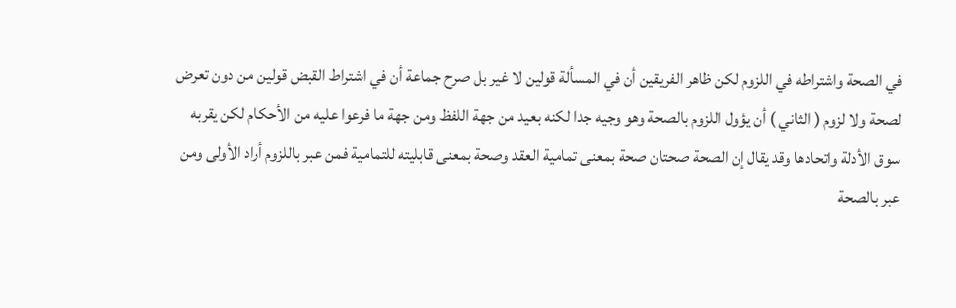في الصحة واشتراطه في اللزوم لكن ظاهر الفريقين أن في المسألة قولين لا غير بل صرح جماعة أن في اشتراط القبض قولين من دون تعرض لصحة ولا لزوم ( الثاني ) أن يؤول اللزوم بالصحة وهو وجيه جدا لكنه بعيد من جهة اللفظ ومن جهة ما فرعوا عليه من الأحكام لكن يقربه سوق الأدلة واتحادها وقد يقال إن الصحة صحتان صحة بمعنى تمامية العقد وصحة بمعنى قابليته للتمامية فمن عبر باللزوم أراد الأولى ومن عبر بالصحة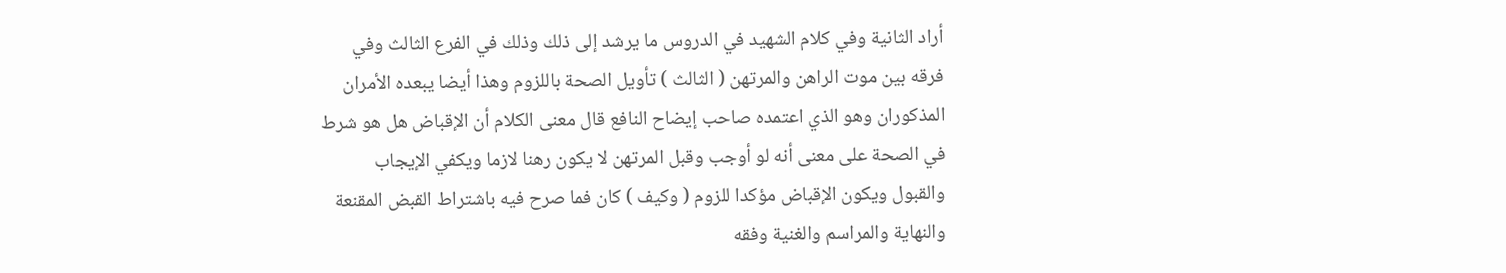أراد الثانية وفي كلام الشهيد في الدروس ما يرشد إلى ذلك وذلك في الفرع الثالث وفي فرقه بين موت الراهن والمرتهن ( الثالث ) تأويل الصحة باللزوم وهذا أيضا يبعده الأمران المذكوران وهو الذي اعتمده صاحب إيضاح النافع قال معنى الكلام أن الإقباض هل هو شرط في الصحة على معنى أنه لو أوجب وقبل المرتهن لا يكون رهنا لازما ويكفي الإيجاب والقبول ويكون الإقباض مؤكدا للزوم ( وكيف ) كان فما صرح فيه باشتراط القبض المقنعة والنهاية والمراسم والغنية وفقه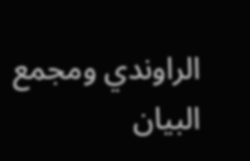الراوندي ومجمع البيان